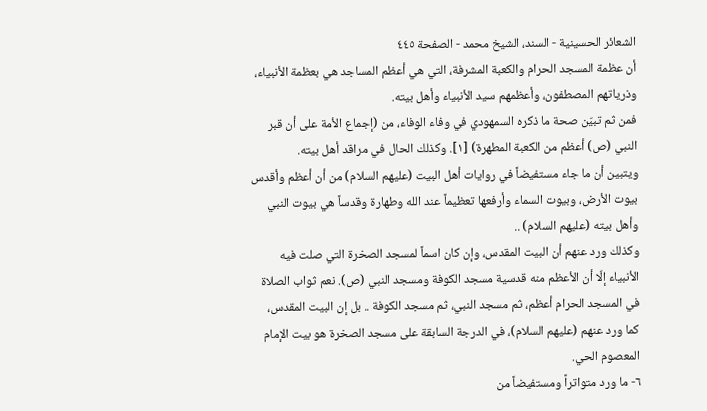الشعائر الحسينية - السند، الشيخ محمد - الصفحة ٤٤٥
أن عظمة المسجد الحرام والكعبة المشرفة، التي هي أعظم المساجد هي بعظمة الأنبياء، وذرياتهم المصطفون، وأعظمهم سيد الأنبياء وأهل بيته.
فمن ثم تبيّن صحة ما ذكره السمهودي في وفاء الوفاء، من (إجماع الأمة على أن قبر النبي (ص) أعظم من الكعبة المطهرة) [١]. وكذلك الحال في مراقد أهل بيته.
ويتبين أن ما جاء مستفيضاً في روايات أهل البيت (عليهم السلام) من أن أعظم وأقدس بيوت الأرض، وبيوت السماء وأرفعها تعظيماً عند الله وطهارة وقدساً هي بيوت النبي وأهل بيته (عليهم السلام) ..
وكذلك ورد عنهم أن البيت المقدس، وإن كان اسماً لمسجد الصخرة التي صلت فيه الأنبياء إلّا أن الأعظم منه قدسية مسجد الكوفة ومسجد النبي (ص). نعم ثواب الصلاة في المسجد الحرام أعظم، ثم مسجد النبي، ثم مسجد الكوفة .. بل إن البيت المقدس، كما ورد عنهم (عليهم السلام)، في الدرجة السابقة على مسجد الصخرة هو بيت الإمام المعصوم الحي.
٦- ما ورد متواتراً ومستفيضاً من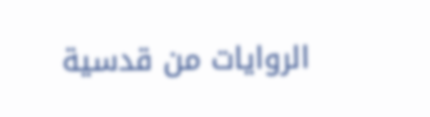الروايات من قدسية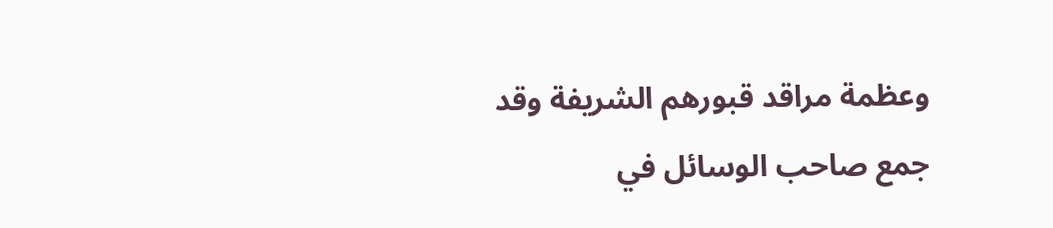وعظمة مراقد قبورهم الشريفة وقد جمع صاحب الوسائل في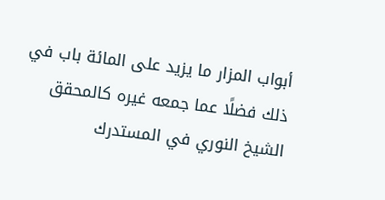أبواب المزار ما يزيد على المائة باب في ذلك فضلًا عما جمعه غيره كالمحقق الشيخ النوري في المستدرك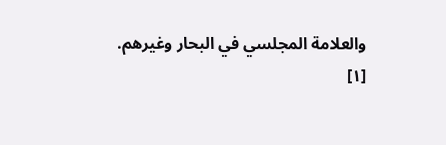والعلامة المجلسي في البحار وغيرهم.
[١]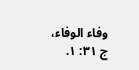وفاء الوفاء، ج ٣١: ١.